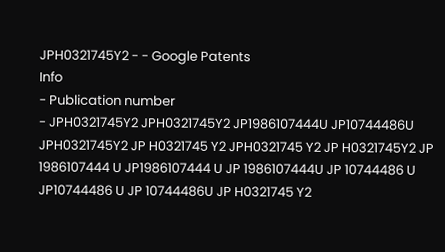JPH0321745Y2 - - Google Patents
Info
- Publication number
- JPH0321745Y2 JPH0321745Y2 JP1986107444U JP10744486U JPH0321745Y2 JP H0321745 Y2 JPH0321745 Y2 JP H0321745Y2 JP 1986107444 U JP1986107444 U JP 1986107444U JP 10744486 U JP10744486 U JP 10744486U JP H0321745 Y2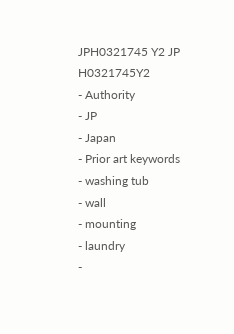JPH0321745 Y2 JP H0321745Y2
- Authority
- JP
- Japan
- Prior art keywords
- washing tub
- wall
- mounting
- laundry
-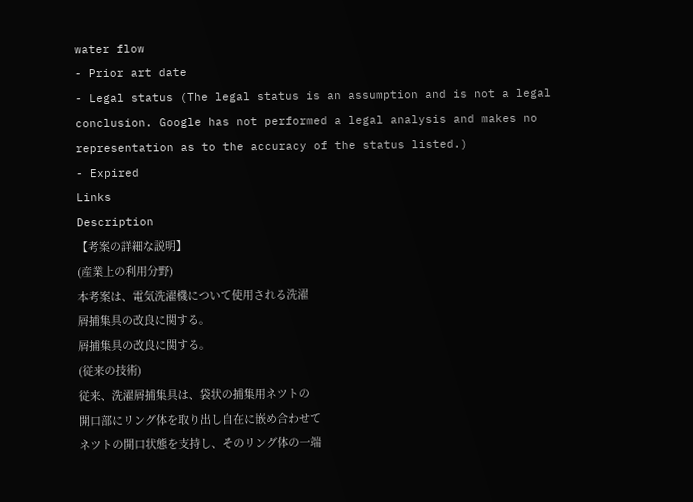water flow
- Prior art date
- Legal status (The legal status is an assumption and is not a legal conclusion. Google has not performed a legal analysis and makes no representation as to the accuracy of the status listed.)
- Expired
Links
Description
【考案の詳細な説明】
(産業上の利用分野)
本考案は、電気洗濯機について使用される洗濯
屑捕集具の改良に関する。
屑捕集具の改良に関する。
(従来の技術)
従来、洗濯屑捕集具は、袋状の捕集用ネツトの
開口部にリング体を取り出し自在に嵌め合わせて
ネツトの開口状態を支持し、そのリング体の一端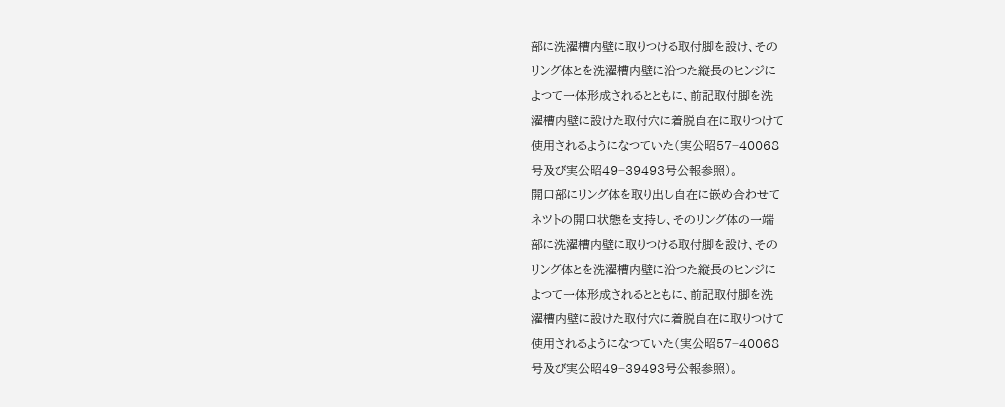部に洗濯槽内壁に取りつける取付脚を設け、その
リング体とを洗濯槽内壁に沿つた縦長のヒンジに
よつて一体形成されるとともに、前記取付脚を洗
濯槽内壁に設けた取付穴に着脱自在に取りつけて
使用されるようになつていた(実公昭57−40068
号及び実公昭49−39493号公報参照)。
開口部にリング体を取り出し自在に嵌め合わせて
ネツトの開口状態を支持し、そのリング体の一端
部に洗濯槽内壁に取りつける取付脚を設け、その
リング体とを洗濯槽内壁に沿つた縦長のヒンジに
よつて一体形成されるとともに、前記取付脚を洗
濯槽内壁に設けた取付穴に着脱自在に取りつけて
使用されるようになつていた(実公昭57−40068
号及び実公昭49−39493号公報参照)。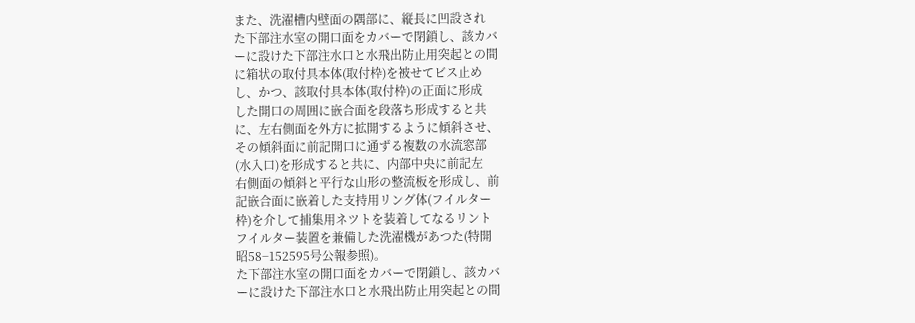また、洗濯槽内壁面の隅部に、縦長に凹設され
た下部注水室の開口面をカバーで閉鎖し、該カバ
ーに設けた下部注水口と水飛出防止用突起との間
に箱状の取付具本体(取付枠)を被せてビス止め
し、かつ、該取付具本体(取付枠)の正面に形成
した開口の周囲に嵌合面を段落ち形成すると共
に、左右側面を外方に拡開するように傾斜させ、
その傾斜面に前記開口に通ずる複数の水流窓部
(水入口)を形成すると共に、内部中央に前記左
右側面の傾斜と平行な山形の整流板を形成し、前
記嵌合面に嵌着した支持用リング体(フイルター
枠)を介して捕集用ネツトを装着してなるリント
フイルター装置を兼備した洗濯機があつた(特開
昭58−152595号公報参照)。
た下部注水室の開口面をカバーで閉鎖し、該カバ
ーに設けた下部注水口と水飛出防止用突起との間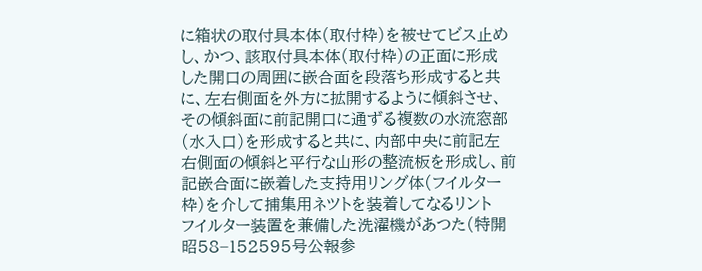に箱状の取付具本体(取付枠)を被せてビス止め
し、かつ、該取付具本体(取付枠)の正面に形成
した開口の周囲に嵌合面を段落ち形成すると共
に、左右側面を外方に拡開するように傾斜させ、
その傾斜面に前記開口に通ずる複数の水流窓部
(水入口)を形成すると共に、内部中央に前記左
右側面の傾斜と平行な山形の整流板を形成し、前
記嵌合面に嵌着した支持用リング体(フイルター
枠)を介して捕集用ネツトを装着してなるリント
フイルター装置を兼備した洗濯機があつた(特開
昭58−152595号公報参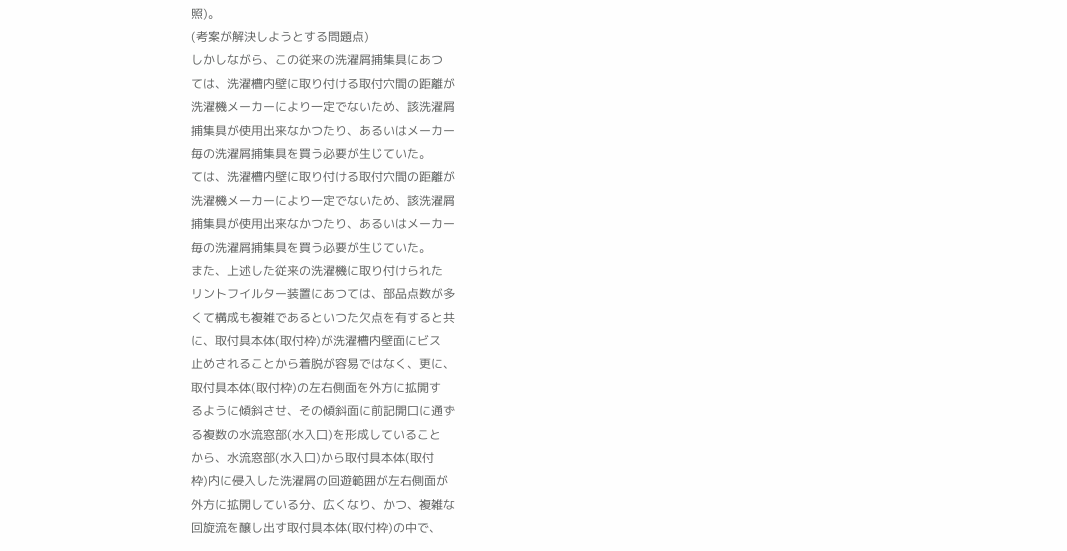照)。
(考案が解決しようとする問題点)
しかしながら、この従来の洗濯屑捕集具にあつ
ては、洗濯槽内壁に取り付ける取付穴間の距離が
洗濯機メーカーにより一定でないため、該洗濯屑
捕集具が使用出来なかつたり、あるいはメーカー
毎の洗濯屑捕集具を買う必要が生じていた。
ては、洗濯槽内壁に取り付ける取付穴間の距離が
洗濯機メーカーにより一定でないため、該洗濯屑
捕集具が使用出来なかつたり、あるいはメーカー
毎の洗濯屑捕集具を買う必要が生じていた。
また、上述した従来の洗濯機に取り付けられた
リントフイルター装置にあつては、部品点数が多
くて構成も複雑であるといつた欠点を有すると共
に、取付具本体(取付枠)が洗濯槽内壁面にビス
止めされることから着脱が容易ではなく、更に、
取付具本体(取付枠)の左右側面を外方に拡開す
るように傾斜させ、その傾斜面に前記開口に通ず
る複数の水流窓部(水入口)を形成していること
から、水流窓部(水入口)から取付具本体(取付
枠)内に侵入した洗濯屑の回遊範囲が左右側面が
外方に拡開している分、広くなり、かつ、複雑な
回旋流を醸し出す取付具本体(取付枠)の中で、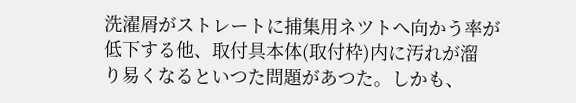洗濯屑がストレートに捕集用ネツトへ向かう率が
低下する他、取付具本体(取付枠)内に汚れが溜
り易くなるといつた問題があつた。しかも、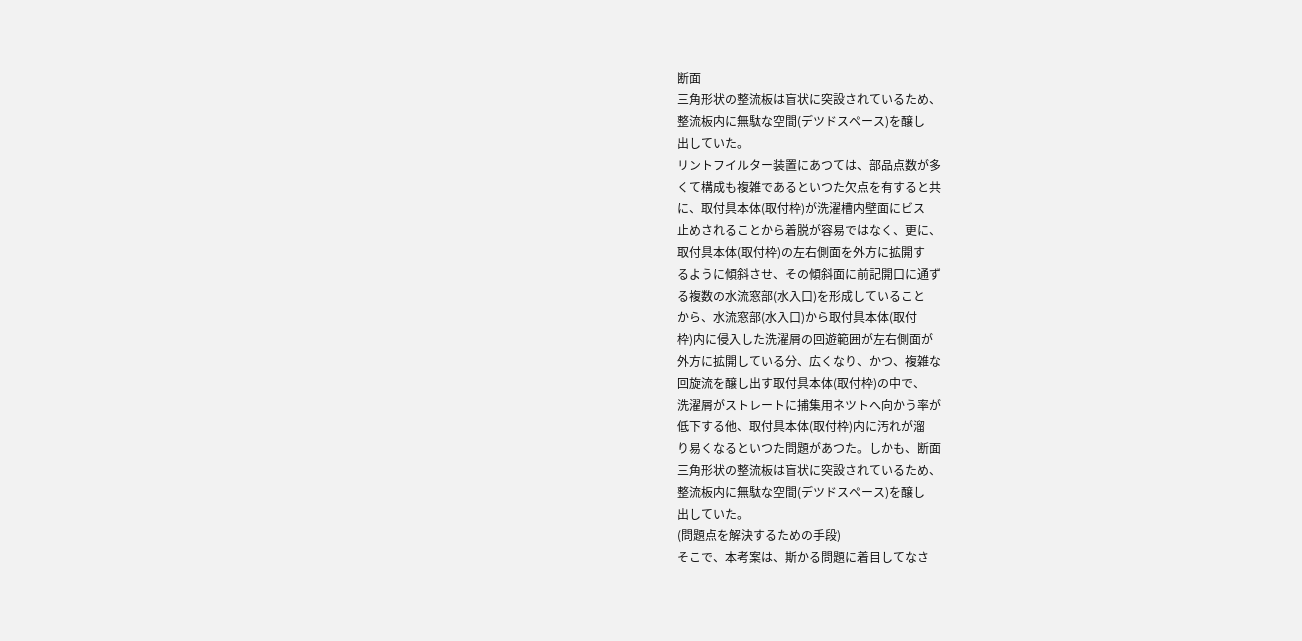断面
三角形状の整流板は盲状に突設されているため、
整流板内に無駄な空間(デツドスペース)を醸し
出していた。
リントフイルター装置にあつては、部品点数が多
くて構成も複雑であるといつた欠点を有すると共
に、取付具本体(取付枠)が洗濯槽内壁面にビス
止めされることから着脱が容易ではなく、更に、
取付具本体(取付枠)の左右側面を外方に拡開す
るように傾斜させ、その傾斜面に前記開口に通ず
る複数の水流窓部(水入口)を形成していること
から、水流窓部(水入口)から取付具本体(取付
枠)内に侵入した洗濯屑の回遊範囲が左右側面が
外方に拡開している分、広くなり、かつ、複雑な
回旋流を醸し出す取付具本体(取付枠)の中で、
洗濯屑がストレートに捕集用ネツトへ向かう率が
低下する他、取付具本体(取付枠)内に汚れが溜
り易くなるといつた問題があつた。しかも、断面
三角形状の整流板は盲状に突設されているため、
整流板内に無駄な空間(デツドスペース)を醸し
出していた。
(問題点を解決するための手段)
そこで、本考案は、斯かる問題に着目してなさ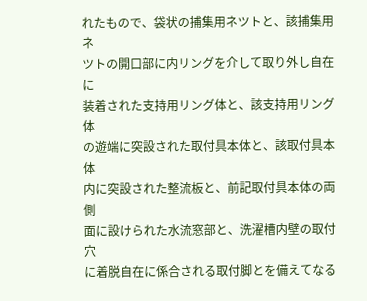れたもので、袋状の捕集用ネツトと、該捕集用ネ
ツトの開口部に内リングを介して取り外し自在に
装着された支持用リング体と、該支持用リング体
の遊端に突設された取付具本体と、該取付具本体
内に突設された整流板と、前記取付具本体の両側
面に設けられた水流窓部と、洗濯槽内壁の取付穴
に着脱自在に係合される取付脚とを備えてなる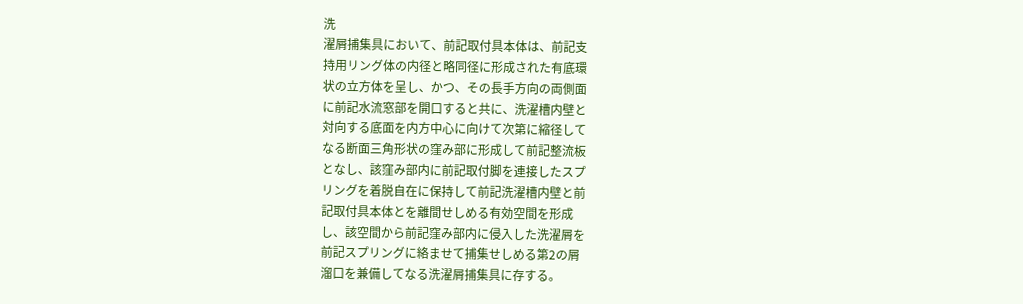洗
濯屑捕集具において、前記取付具本体は、前記支
持用リング体の内径と略同径に形成された有底環
状の立方体を呈し、かつ、その長手方向の両側面
に前記水流窓部を開口すると共に、洗濯槽内壁と
対向する底面を内方中心に向けて次第に縮径して
なる断面三角形状の窪み部に形成して前記整流板
となし、該窪み部内に前記取付脚を連接したスプ
リングを着脱自在に保持して前記洗濯槽内壁と前
記取付具本体とを離間せしめる有効空間を形成
し、該空間から前記窪み部内に侵入した洗濯屑を
前記スプリングに絡ませて捕集せしめる第2の屑
溜口を兼備してなる洗濯屑捕集具に存する。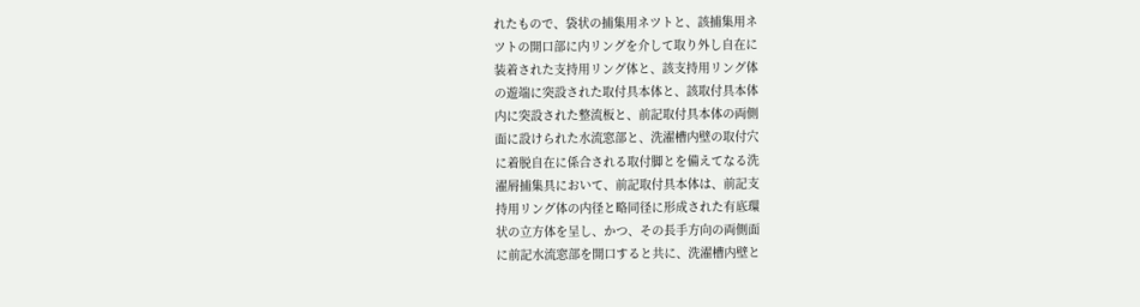れたもので、袋状の捕集用ネツトと、該捕集用ネ
ツトの開口部に内リングを介して取り外し自在に
装着された支持用リング体と、該支持用リング体
の遊端に突設された取付具本体と、該取付具本体
内に突設された整流板と、前記取付具本体の両側
面に設けられた水流窓部と、洗濯槽内壁の取付穴
に着脱自在に係合される取付脚とを備えてなる洗
濯屑捕集具において、前記取付具本体は、前記支
持用リング体の内径と略同径に形成された有底環
状の立方体を呈し、かつ、その長手方向の両側面
に前記水流窓部を開口すると共に、洗濯槽内壁と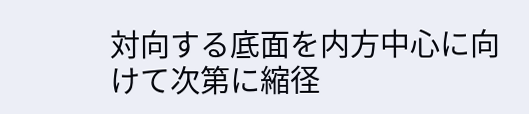対向する底面を内方中心に向けて次第に縮径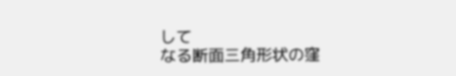して
なる断面三角形状の窪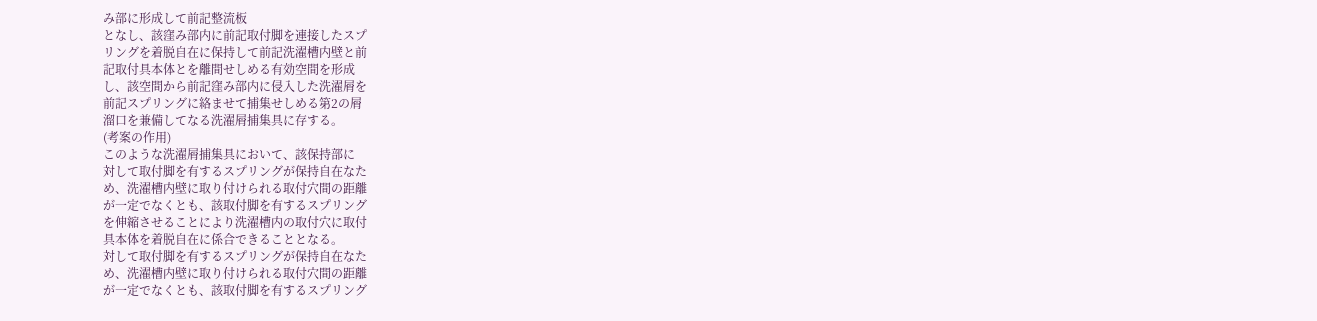み部に形成して前記整流板
となし、該窪み部内に前記取付脚を連接したスプ
リングを着脱自在に保持して前記洗濯槽内壁と前
記取付具本体とを離間せしめる有効空間を形成
し、該空間から前記窪み部内に侵入した洗濯屑を
前記スプリングに絡ませて捕集せしめる第2の屑
溜口を兼備してなる洗濯屑捕集具に存する。
(考案の作用)
このような洗濯屑捕集具において、該保持部に
対して取付脚を有するスプリングが保持自在なた
め、洗濯槽内壁に取り付けられる取付穴間の距離
が一定でなくとも、該取付脚を有するスプリング
を伸縮させることにより洗濯槽内の取付穴に取付
具本体を着脱自在に係合できることとなる。
対して取付脚を有するスプリングが保持自在なた
め、洗濯槽内壁に取り付けられる取付穴間の距離
が一定でなくとも、該取付脚を有するスプリング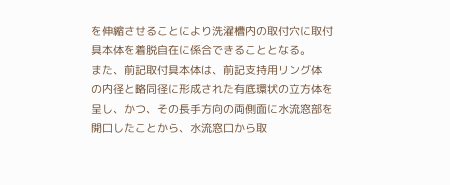を伸縮させることにより洗濯槽内の取付穴に取付
具本体を着脱自在に係合できることとなる。
また、前記取付具本体は、前記支持用リング体
の内径と略同径に形成された有底環状の立方体を
呈し、かつ、その長手方向の両側面に水流窓部を
開口したことから、水流窓口から取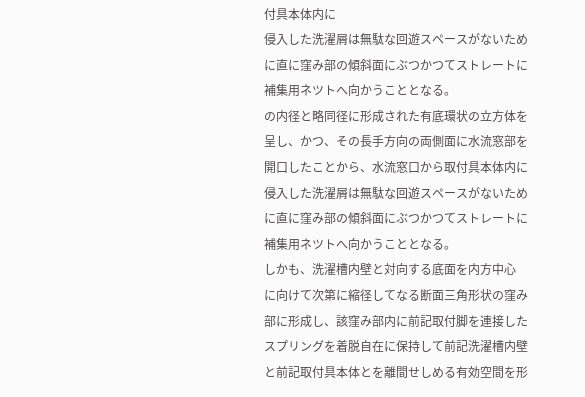付具本体内に
侵入した洗濯屑は無駄な回遊スペースがないため
に直に窪み部の傾斜面にぶつかつてストレートに
補集用ネツトへ向かうこととなる。
の内径と略同径に形成された有底環状の立方体を
呈し、かつ、その長手方向の両側面に水流窓部を
開口したことから、水流窓口から取付具本体内に
侵入した洗濯屑は無駄な回遊スペースがないため
に直に窪み部の傾斜面にぶつかつてストレートに
補集用ネツトへ向かうこととなる。
しかも、洗濯槽内壁と対向する底面を内方中心
に向けて次第に縮径してなる断面三角形状の窪み
部に形成し、該窪み部内に前記取付脚を連接した
スプリングを着脱自在に保持して前記洗濯槽内壁
と前記取付具本体とを離間せしめる有効空間を形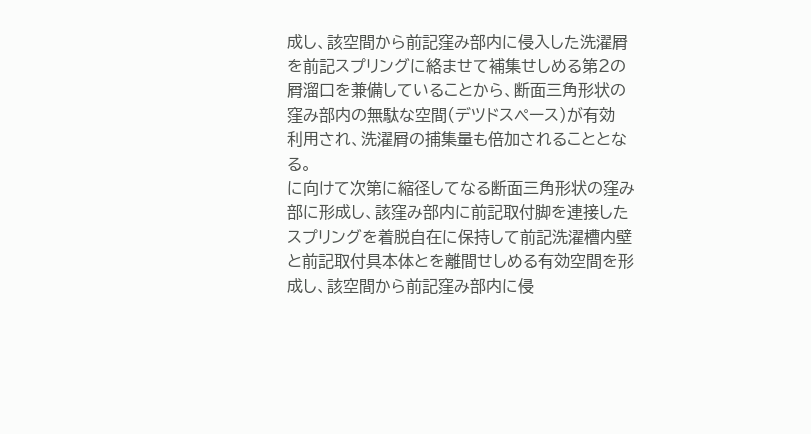成し、該空間から前記窪み部内に侵入した洗濯屑
を前記スプリングに絡ませて補集せしめる第2の
屑溜口を兼備していることから、断面三角形状の
窪み部内の無駄な空間(デツドスペース)が有効
利用され、洗濯屑の捕集量も倍加されることとな
る。
に向けて次第に縮径してなる断面三角形状の窪み
部に形成し、該窪み部内に前記取付脚を連接した
スプリングを着脱自在に保持して前記洗濯槽内壁
と前記取付具本体とを離間せしめる有効空間を形
成し、該空間から前記窪み部内に侵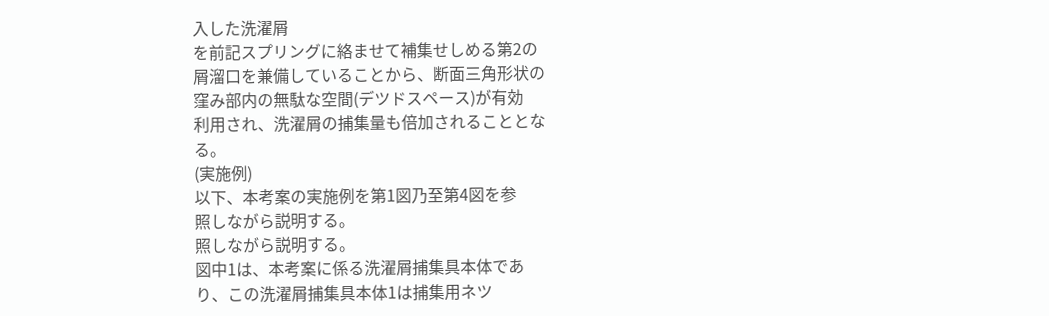入した洗濯屑
を前記スプリングに絡ませて補集せしめる第2の
屑溜口を兼備していることから、断面三角形状の
窪み部内の無駄な空間(デツドスペース)が有効
利用され、洗濯屑の捕集量も倍加されることとな
る。
(実施例)
以下、本考案の実施例を第1図乃至第4図を参
照しながら説明する。
照しながら説明する。
図中1は、本考案に係る洗濯屑捕集具本体であ
り、この洗濯屑捕集具本体1は捕集用ネツ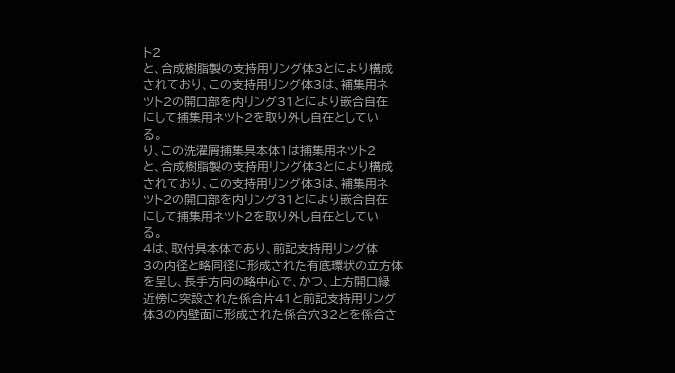ト2
と、合成樹脂製の支持用リング体3とにより構成
されており、この支持用リング体3は、補集用ネ
ツト2の開口部を内リング31とにより嵌合自在
にして捕集用ネツト2を取り外し自在としてい
る。
り、この洗濯屑捕集具本体1は捕集用ネツト2
と、合成樹脂製の支持用リング体3とにより構成
されており、この支持用リング体3は、補集用ネ
ツト2の開口部を内リング31とにより嵌合自在
にして捕集用ネツト2を取り外し自在としてい
る。
4は、取付具本体であり、前記支持用リング体
3の内径と略同径に形成された有底環状の立方体
を呈し、長手方向の略中心で、かつ、上方開口縁
近傍に突設された係合片41と前記支持用リング
体3の内壁面に形成された係合穴32とを係合さ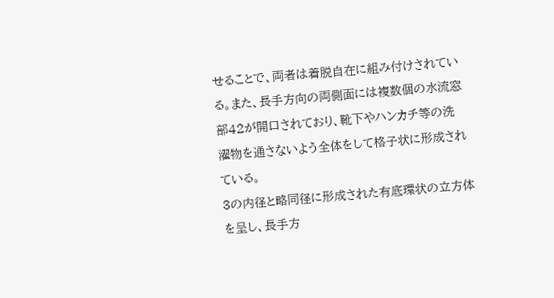せることで、両者は着脱自在に組み付けされてい
る。また、長手方向の両側面には複数個の水流窓
部42が開口されており、靴下やハンカチ等の洗
濯物を通さないよう全体をして格子状に形成され
ている。
3の内径と略同径に形成された有底環状の立方体
を呈し、長手方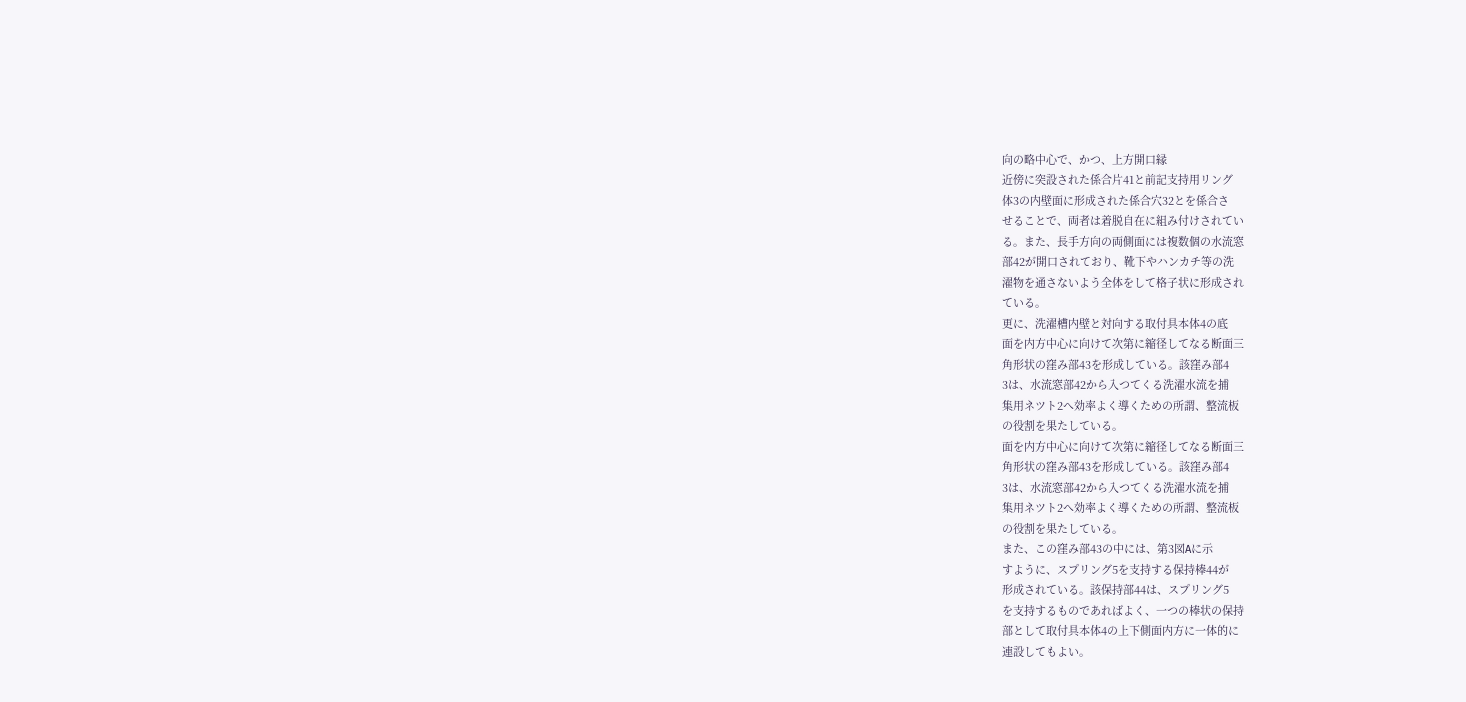向の略中心で、かつ、上方開口縁
近傍に突設された係合片41と前記支持用リング
体3の内壁面に形成された係合穴32とを係合さ
せることで、両者は着脱自在に組み付けされてい
る。また、長手方向の両側面には複数個の水流窓
部42が開口されており、靴下やハンカチ等の洗
濯物を通さないよう全体をして格子状に形成され
ている。
更に、洗濯槽内壁と対向する取付具本体4の底
面を内方中心に向けて次第に縮径してなる断面三
角形状の窪み部43を形成している。該窪み部4
3は、水流窓部42から入つてくる洗濯水流を捕
集用ネツト2へ効率よく導くための所謂、整流板
の役割を果たしている。
面を内方中心に向けて次第に縮径してなる断面三
角形状の窪み部43を形成している。該窪み部4
3は、水流窓部42から入つてくる洗濯水流を捕
集用ネツト2へ効率よく導くための所謂、整流板
の役割を果たしている。
また、この窪み部43の中には、第3図Aに示
すように、スプリング5を支持する保持棒44が
形成されている。該保持部44は、スプリング5
を支持するものであればよく、一つの棒状の保持
部として取付具本体4の上下側面内方に一体的に
連設してもよい。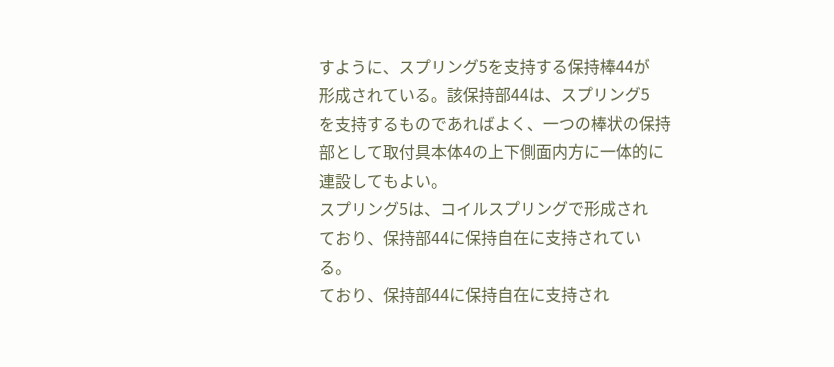すように、スプリング5を支持する保持棒44が
形成されている。該保持部44は、スプリング5
を支持するものであればよく、一つの棒状の保持
部として取付具本体4の上下側面内方に一体的に
連設してもよい。
スプリング5は、コイルスプリングで形成され
ており、保持部44に保持自在に支持されてい
る。
ており、保持部44に保持自在に支持され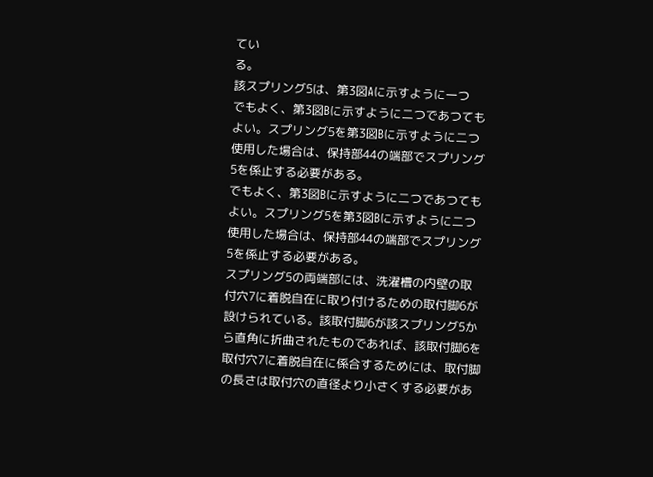てい
る。
該スプリング5は、第3図Aに示すように一つ
でもよく、第3図Bに示すように二つであつても
よい。スプリング5を第3図Bに示すように二つ
使用した場合は、保持部44の端部でスプリング
5を係止する必要がある。
でもよく、第3図Bに示すように二つであつても
よい。スプリング5を第3図Bに示すように二つ
使用した場合は、保持部44の端部でスプリング
5を係止する必要がある。
スプリング5の両端部には、洗濯槽の内壁の取
付穴7に着脱自在に取り付けるための取付脚6が
設けられている。該取付脚6が該スプリング5か
ら直角に折曲されたものであれば、該取付脚6を
取付穴7に着脱自在に係合するためには、取付脚
の長さは取付穴の直径より小さくする必要があ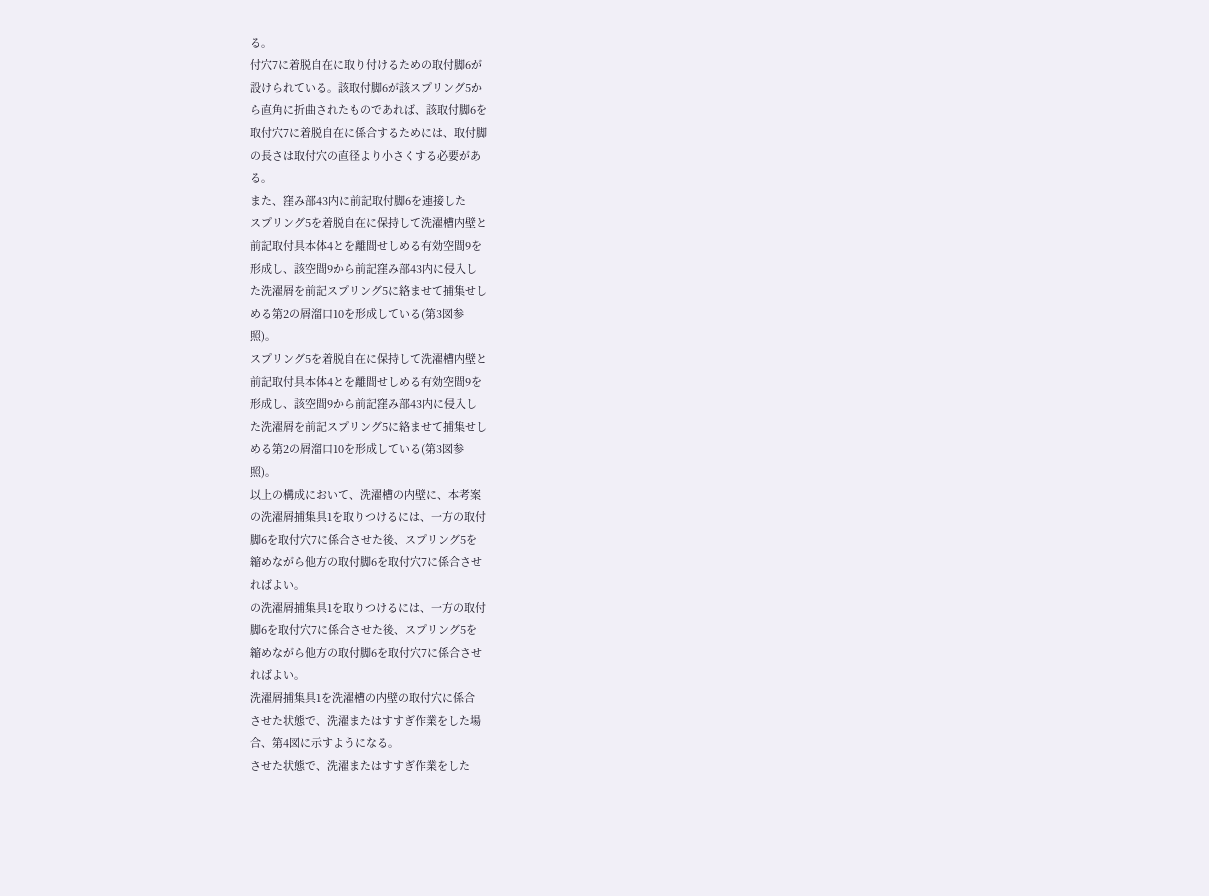る。
付穴7に着脱自在に取り付けるための取付脚6が
設けられている。該取付脚6が該スプリング5か
ら直角に折曲されたものであれば、該取付脚6を
取付穴7に着脱自在に係合するためには、取付脚
の長さは取付穴の直径より小さくする必要があ
る。
また、窪み部43内に前記取付脚6を連接した
スプリング5を着脱自在に保持して洗濯槽内壁と
前記取付具本体4とを離間せしめる有効空間9を
形成し、該空間9から前記窪み部43内に侵入し
た洗濯屑を前記スプリング5に絡ませて捕集せし
める第2の屑溜口10を形成している(第3図参
照)。
スプリング5を着脱自在に保持して洗濯槽内壁と
前記取付具本体4とを離間せしめる有効空間9を
形成し、該空間9から前記窪み部43内に侵入し
た洗濯屑を前記スプリング5に絡ませて捕集せし
める第2の屑溜口10を形成している(第3図参
照)。
以上の構成において、洗濯槽の内壁に、本考案
の洗濯屑捕集具1を取りつけるには、一方の取付
脚6を取付穴7に係合させた後、スプリング5を
縮めながら他方の取付脚6を取付穴7に係合させ
ればよい。
の洗濯屑捕集具1を取りつけるには、一方の取付
脚6を取付穴7に係合させた後、スプリング5を
縮めながら他方の取付脚6を取付穴7に係合させ
ればよい。
洗濯屑捕集具1を洗濯槽の内壁の取付穴に係合
させた状態で、洗濯またはすすぎ作業をした場
合、第4図に示すようになる。
させた状態で、洗濯またはすすぎ作業をした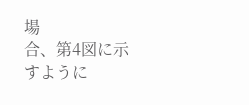場
合、第4図に示すように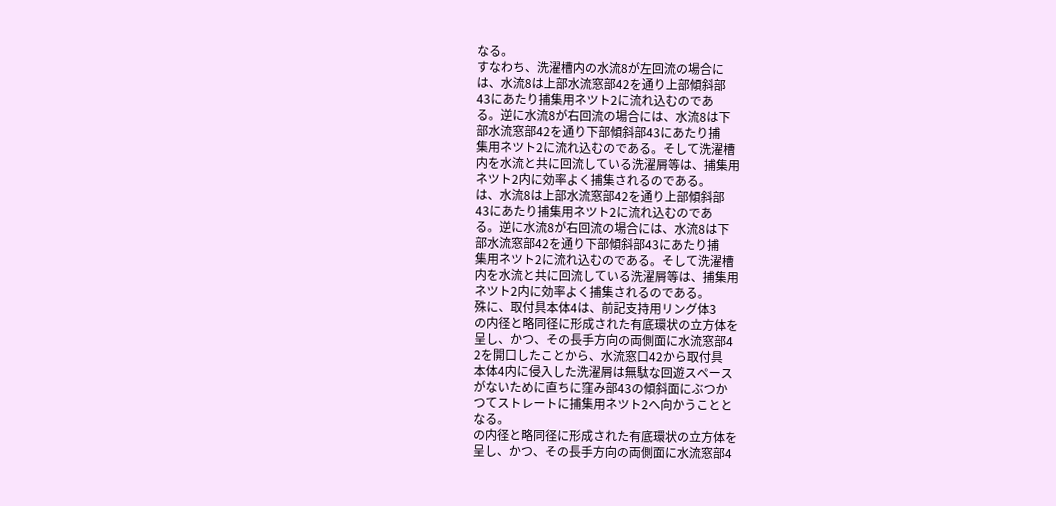なる。
すなわち、洗濯槽内の水流8が左回流の場合に
は、水流8は上部水流窓部42を通り上部傾斜部
43にあたり捕集用ネツト2に流れ込むのであ
る。逆に水流8が右回流の場合には、水流8は下
部水流窓部42を通り下部傾斜部43にあたり捕
集用ネツト2に流れ込むのである。そして洗濯槽
内を水流と共に回流している洗濯屑等は、捕集用
ネツト2内に効率よく捕集されるのである。
は、水流8は上部水流窓部42を通り上部傾斜部
43にあたり捕集用ネツト2に流れ込むのであ
る。逆に水流8が右回流の場合には、水流8は下
部水流窓部42を通り下部傾斜部43にあたり捕
集用ネツト2に流れ込むのである。そして洗濯槽
内を水流と共に回流している洗濯屑等は、捕集用
ネツト2内に効率よく捕集されるのである。
殊に、取付具本体4は、前記支持用リング体3
の内径と略同径に形成された有底環状の立方体を
呈し、かつ、その長手方向の両側面に水流窓部4
2を開口したことから、水流窓口42から取付具
本体4内に侵入した洗濯屑は無駄な回遊スペース
がないために直ちに窪み部43の傾斜面にぶつか
つてストレートに捕集用ネツト2へ向かうことと
なる。
の内径と略同径に形成された有底環状の立方体を
呈し、かつ、その長手方向の両側面に水流窓部4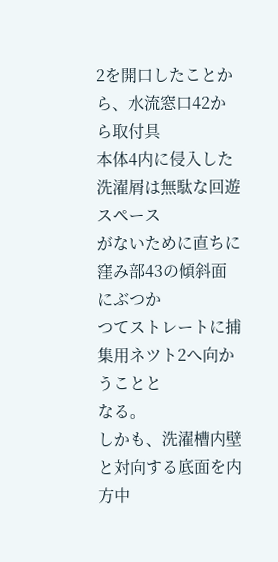2を開口したことから、水流窓口42から取付具
本体4内に侵入した洗濯屑は無駄な回遊スペース
がないために直ちに窪み部43の傾斜面にぶつか
つてストレートに捕集用ネツト2へ向かうことと
なる。
しかも、洗濯槽内壁と対向する底面を内方中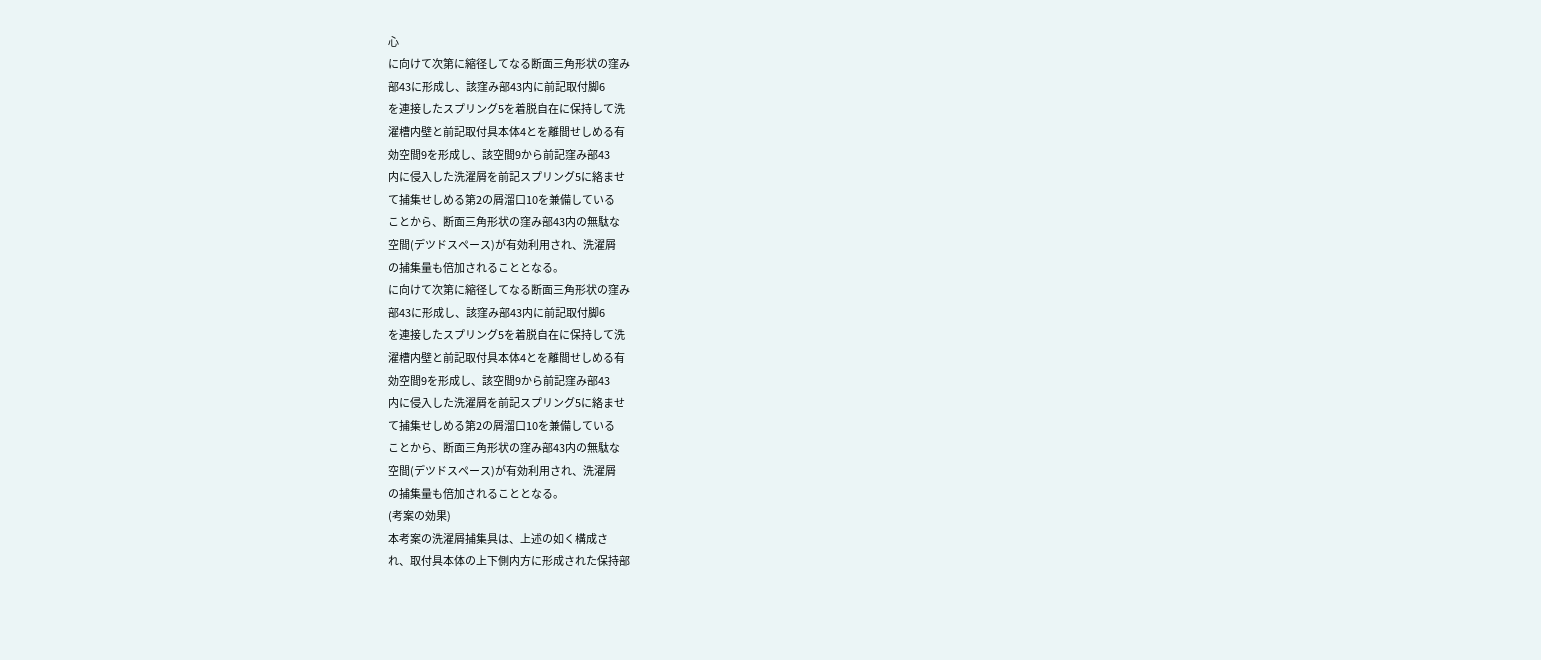心
に向けて次第に縮径してなる断面三角形状の窪み
部43に形成し、該窪み部43内に前記取付脚6
を連接したスプリング5を着脱自在に保持して洗
濯槽内壁と前記取付具本体4とを離間せしめる有
効空間9を形成し、該空間9から前記窪み部43
内に侵入した洗濯屑を前記スプリング5に絡ませ
て捕集せしめる第2の屑溜口10を兼備している
ことから、断面三角形状の窪み部43内の無駄な
空間(デツドスペース)が有効利用され、洗濯屑
の捕集量も倍加されることとなる。
に向けて次第に縮径してなる断面三角形状の窪み
部43に形成し、該窪み部43内に前記取付脚6
を連接したスプリング5を着脱自在に保持して洗
濯槽内壁と前記取付具本体4とを離間せしめる有
効空間9を形成し、該空間9から前記窪み部43
内に侵入した洗濯屑を前記スプリング5に絡ませ
て捕集せしめる第2の屑溜口10を兼備している
ことから、断面三角形状の窪み部43内の無駄な
空間(デツドスペース)が有効利用され、洗濯屑
の捕集量も倍加されることとなる。
(考案の効果)
本考案の洗濯屑捕集具は、上述の如く構成さ
れ、取付具本体の上下側内方に形成された保持部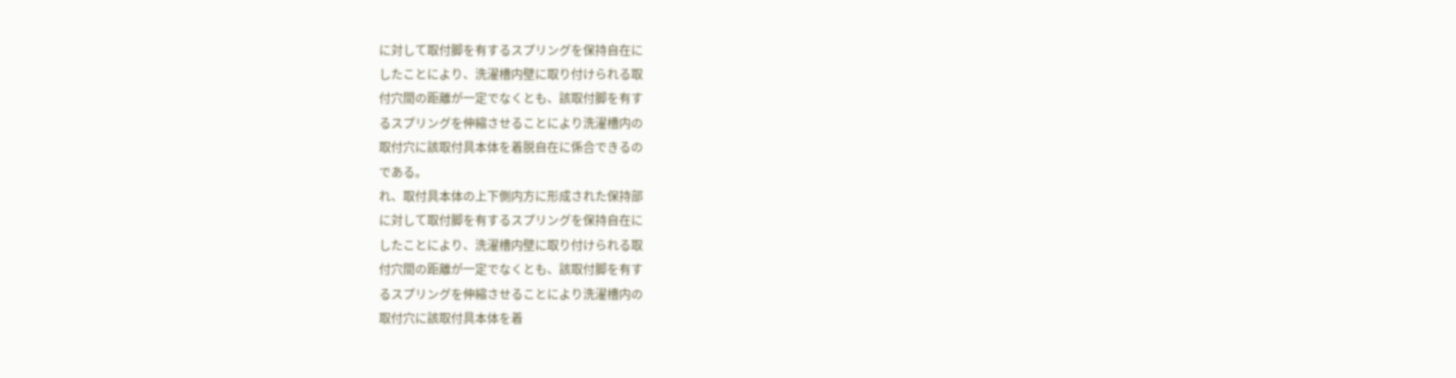に対して取付脚を有するスプリングを保持自在に
したことにより、洗濯槽内壁に取り付けられる取
付穴間の距離が一定でなくとも、該取付脚を有す
るスプリングを伸縮させることにより洗濯槽内の
取付穴に該取付具本体を着脱自在に係合できるの
である。
れ、取付具本体の上下側内方に形成された保持部
に対して取付脚を有するスプリングを保持自在に
したことにより、洗濯槽内壁に取り付けられる取
付穴間の距離が一定でなくとも、該取付脚を有す
るスプリングを伸縮させることにより洗濯槽内の
取付穴に該取付具本体を着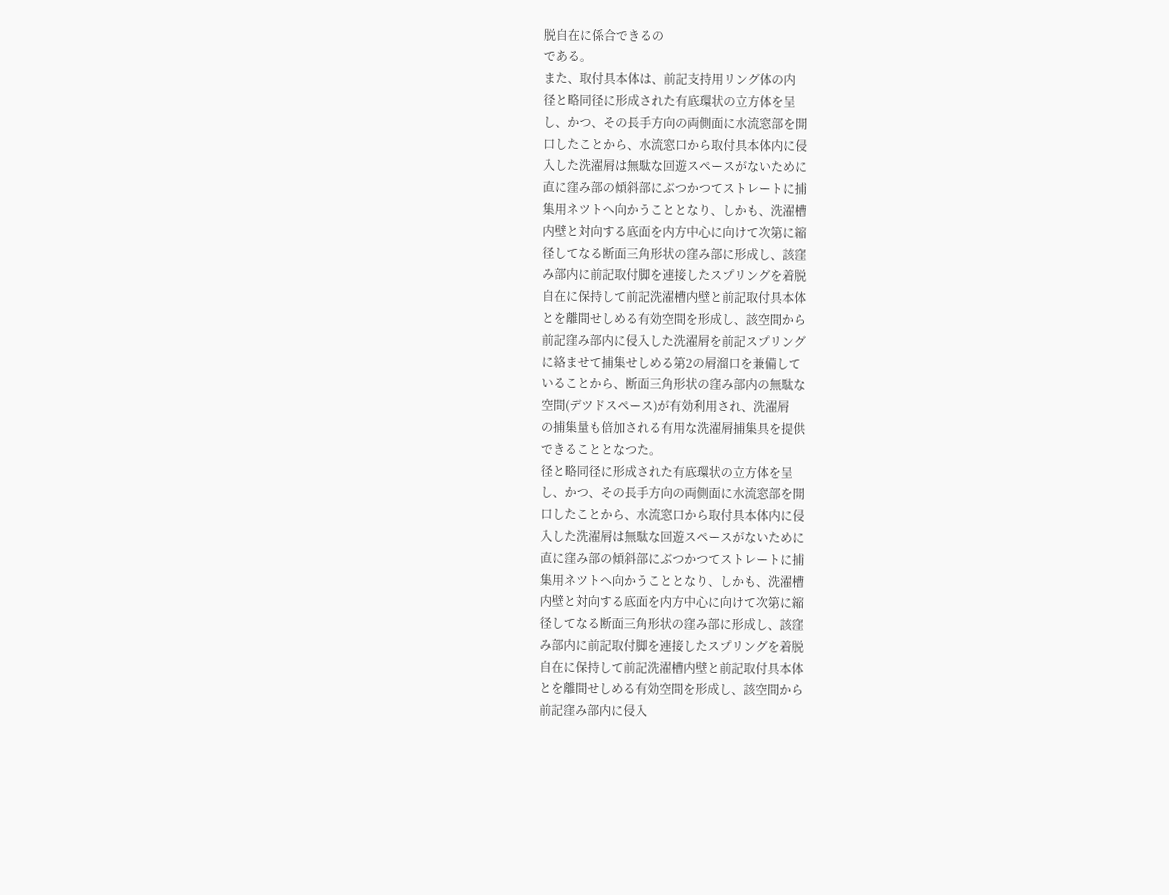脱自在に係合できるの
である。
また、取付具本体は、前記支持用リング体の内
径と略同径に形成された有底環状の立方体を呈
し、かつ、その長手方向の両側面に水流窓部を開
口したことから、水流窓口から取付具本体内に侵
入した洗濯屑は無駄な回遊スペースがないために
直に窪み部の傾斜部にぶつかつてストレートに捕
集用ネツトへ向かうこととなり、しかも、洗濯槽
内壁と対向する底面を内方中心に向けて次第に縮
径してなる断面三角形状の窪み部に形成し、該窪
み部内に前記取付脚を連接したスプリングを着脱
自在に保持して前記洗濯槽内壁と前記取付具本体
とを離間せしめる有効空間を形成し、該空間から
前記窪み部内に侵入した洗濯屑を前記スプリング
に絡ませて捕集せしめる第2の屑溜口を兼備して
いることから、断面三角形状の窪み部内の無駄な
空間(デツドスペース)が有効利用され、洗濯屑
の捕集量も倍加される有用な洗濯屑捕集具を提供
できることとなつた。
径と略同径に形成された有底環状の立方体を呈
し、かつ、その長手方向の両側面に水流窓部を開
口したことから、水流窓口から取付具本体内に侵
入した洗濯屑は無駄な回遊スペースがないために
直に窪み部の傾斜部にぶつかつてストレートに捕
集用ネツトへ向かうこととなり、しかも、洗濯槽
内壁と対向する底面を内方中心に向けて次第に縮
径してなる断面三角形状の窪み部に形成し、該窪
み部内に前記取付脚を連接したスプリングを着脱
自在に保持して前記洗濯槽内壁と前記取付具本体
とを離間せしめる有効空間を形成し、該空間から
前記窪み部内に侵入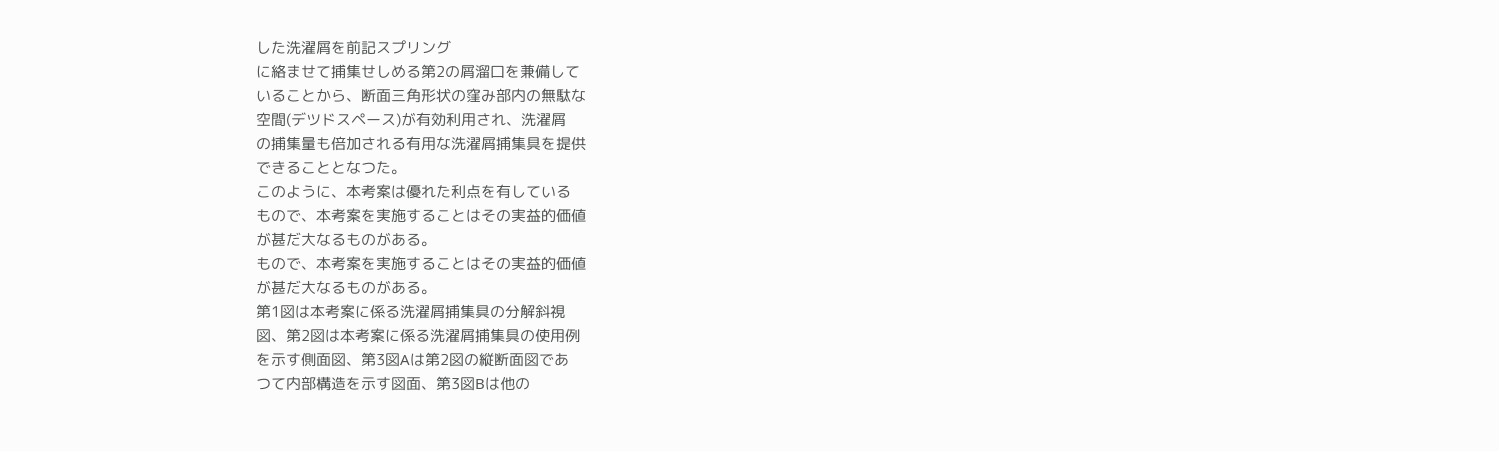した洗濯屑を前記スプリング
に絡ませて捕集せしめる第2の屑溜口を兼備して
いることから、断面三角形状の窪み部内の無駄な
空間(デツドスペース)が有効利用され、洗濯屑
の捕集量も倍加される有用な洗濯屑捕集具を提供
できることとなつた。
このように、本考案は優れた利点を有している
もので、本考案を実施することはその実益的価値
が甚だ大なるものがある。
もので、本考案を実施することはその実益的価値
が甚だ大なるものがある。
第1図は本考案に係る洗濯屑捕集具の分解斜視
図、第2図は本考案に係る洗濯屑捕集具の使用例
を示す側面図、第3図Aは第2図の縦断面図であ
つて内部構造を示す図面、第3図Bは他の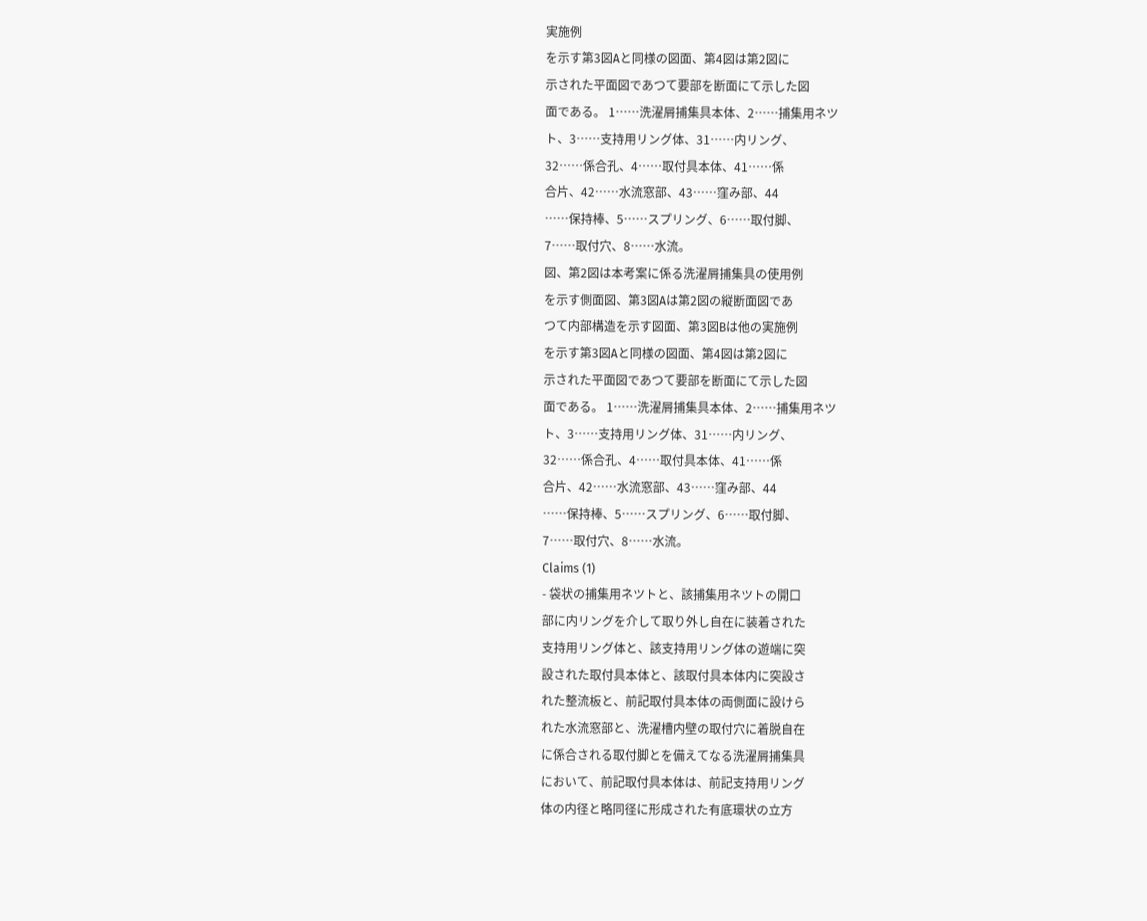実施例
を示す第3図Aと同様の図面、第4図は第2図に
示された平面図であつて要部を断面にて示した図
面である。 1……洗濯屑捕集具本体、2……捕集用ネツ
ト、3……支持用リング体、31……内リング、
32……係合孔、4……取付具本体、41……係
合片、42……水流窓部、43……窪み部、44
……保持棒、5……スプリング、6……取付脚、
7……取付穴、8……水流。
図、第2図は本考案に係る洗濯屑捕集具の使用例
を示す側面図、第3図Aは第2図の縦断面図であ
つて内部構造を示す図面、第3図Bは他の実施例
を示す第3図Aと同様の図面、第4図は第2図に
示された平面図であつて要部を断面にて示した図
面である。 1……洗濯屑捕集具本体、2……捕集用ネツ
ト、3……支持用リング体、31……内リング、
32……係合孔、4……取付具本体、41……係
合片、42……水流窓部、43……窪み部、44
……保持棒、5……スプリング、6……取付脚、
7……取付穴、8……水流。
Claims (1)
- 袋状の捕集用ネツトと、該捕集用ネツトの開口
部に内リングを介して取り外し自在に装着された
支持用リング体と、該支持用リング体の遊端に突
設された取付具本体と、該取付具本体内に突設さ
れた整流板と、前記取付具本体の両側面に設けら
れた水流窓部と、洗濯槽内壁の取付穴に着脱自在
に係合される取付脚とを備えてなる洗濯屑捕集具
において、前記取付具本体は、前記支持用リング
体の内径と略同径に形成された有底環状の立方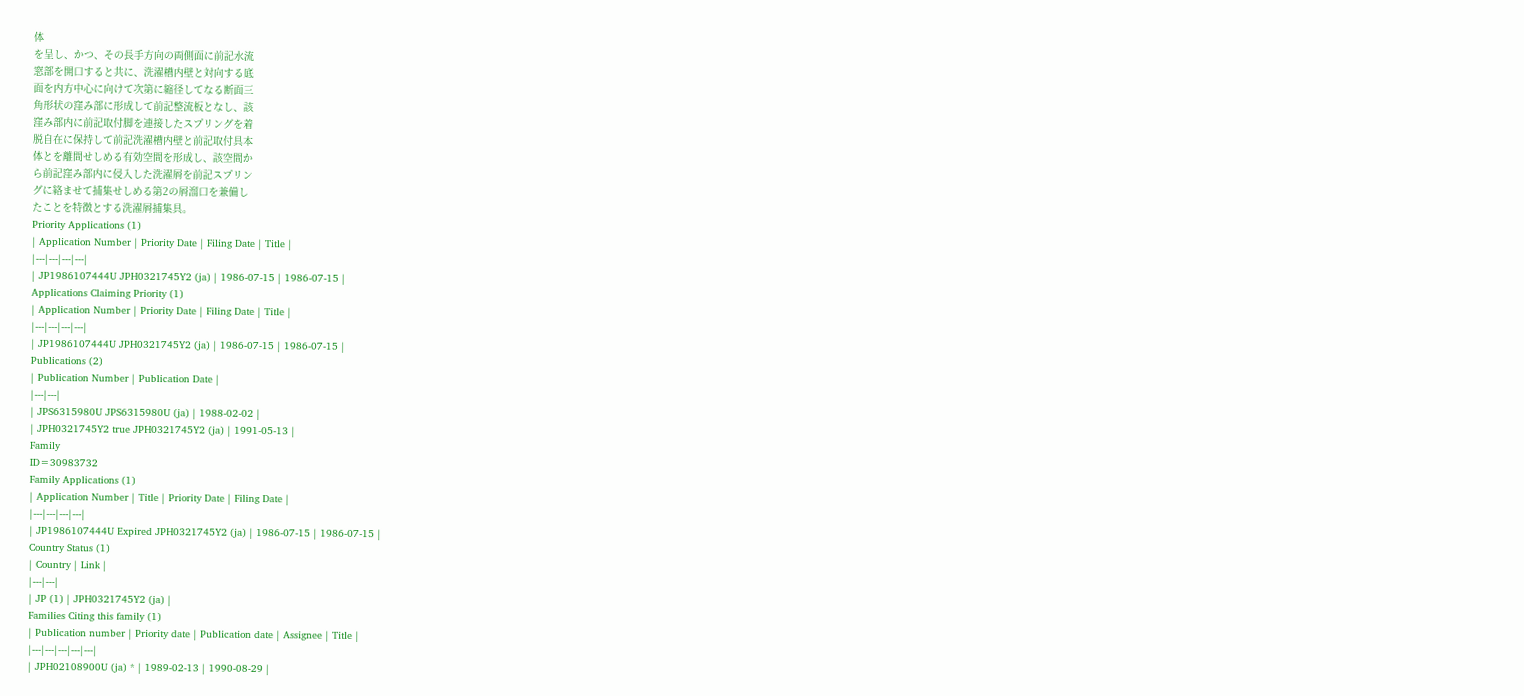体
を呈し、かつ、その長手方向の両側面に前記水流
窓部を開口すると共に、洗濯槽内壁と対向する底
面を内方中心に向けて次第に縮径してなる断面三
角形状の窪み部に形成して前記整流板となし、該
窪み部内に前記取付脚を連接したスプリングを着
脱自在に保持して前記洗濯槽内壁と前記取付具本
体とを離間せしめる有効空間を形成し、該空間か
ら前記窪み部内に侵入した洗濯屑を前記スプリン
グに絡ませて捕集せしめる第2の屑溜口を兼備し
たことを特徴とする洗濯屑捕集具。
Priority Applications (1)
| Application Number | Priority Date | Filing Date | Title |
|---|---|---|---|
| JP1986107444U JPH0321745Y2 (ja) | 1986-07-15 | 1986-07-15 |
Applications Claiming Priority (1)
| Application Number | Priority Date | Filing Date | Title |
|---|---|---|---|
| JP1986107444U JPH0321745Y2 (ja) | 1986-07-15 | 1986-07-15 |
Publications (2)
| Publication Number | Publication Date |
|---|---|
| JPS6315980U JPS6315980U (ja) | 1988-02-02 |
| JPH0321745Y2 true JPH0321745Y2 (ja) | 1991-05-13 |
Family
ID=30983732
Family Applications (1)
| Application Number | Title | Priority Date | Filing Date |
|---|---|---|---|
| JP1986107444U Expired JPH0321745Y2 (ja) | 1986-07-15 | 1986-07-15 |
Country Status (1)
| Country | Link |
|---|---|
| JP (1) | JPH0321745Y2 (ja) |
Families Citing this family (1)
| Publication number | Priority date | Publication date | Assignee | Title |
|---|---|---|---|---|
| JPH02108900U (ja) * | 1989-02-13 | 1990-08-29 |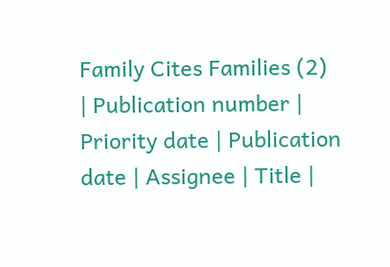Family Cites Families (2)
| Publication number | Priority date | Publication date | Assignee | Title |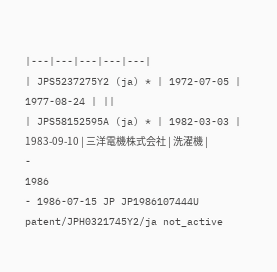|---|---|---|---|---|
| JPS5237275Y2 (ja) * | 1972-07-05 | 1977-08-24 | ||
| JPS58152595A (ja) * | 1982-03-03 | 1983-09-10 | 三洋電機株式会社 | 洗濯機 |
-
1986
- 1986-07-15 JP JP1986107444U patent/JPH0321745Y2/ja not_active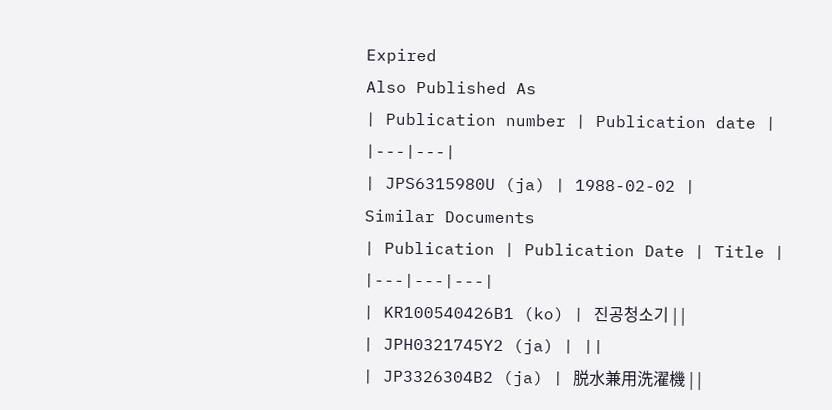Expired
Also Published As
| Publication number | Publication date |
|---|---|
| JPS6315980U (ja) | 1988-02-02 |
Similar Documents
| Publication | Publication Date | Title |
|---|---|---|
| KR100540426B1 (ko) | 진공청소기 | |
| JPH0321745Y2 (ja) | ||
| JP3326304B2 (ja) | 脱水兼用洗濯機 | |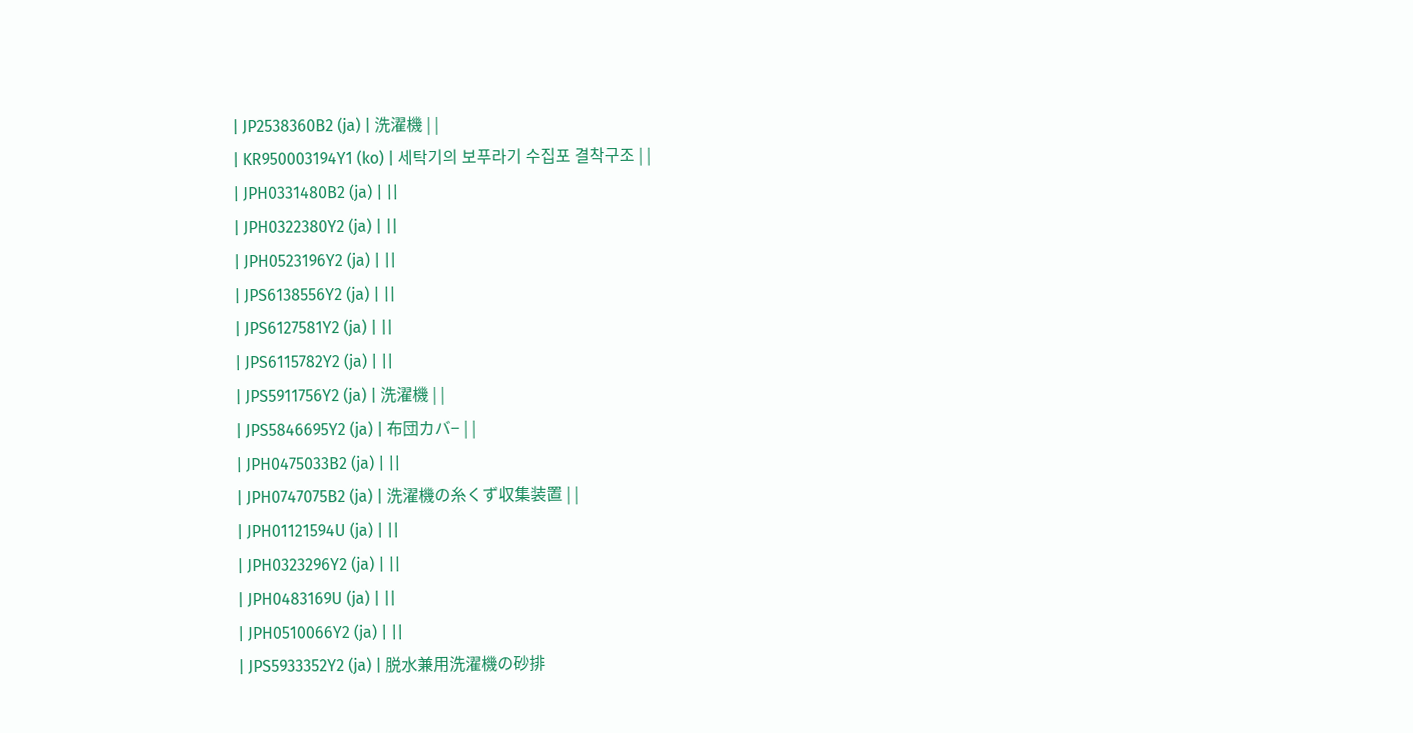| JP2538360B2 (ja) | 洗濯機 | |
| KR950003194Y1 (ko) | 세탁기의 보푸라기 수집포 결착구조 | |
| JPH0331480B2 (ja) | ||
| JPH0322380Y2 (ja) | ||
| JPH0523196Y2 (ja) | ||
| JPS6138556Y2 (ja) | ||
| JPS6127581Y2 (ja) | ||
| JPS6115782Y2 (ja) | ||
| JPS5911756Y2 (ja) | 洗濯機 | |
| JPS5846695Y2 (ja) | 布団カバ− | |
| JPH0475033B2 (ja) | ||
| JPH0747075B2 (ja) | 洗濯機の糸くず収集装置 | |
| JPH01121594U (ja) | ||
| JPH0323296Y2 (ja) | ||
| JPH0483169U (ja) | ||
| JPH0510066Y2 (ja) | ||
| JPS5933352Y2 (ja) | 脱水兼用洗濯機の砂排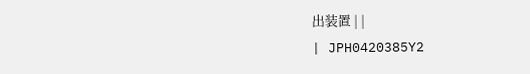出装置 | |
| JPH0420385Y2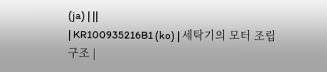(ja) | ||
| KR100935216B1 (ko) | 세탁기의 모터 조립 구조 |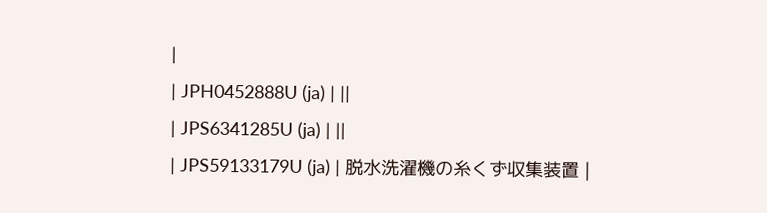|
| JPH0452888U (ja) | ||
| JPS6341285U (ja) | ||
| JPS59133179U (ja) | 脱水洗濯機の糸くず収集装置 |